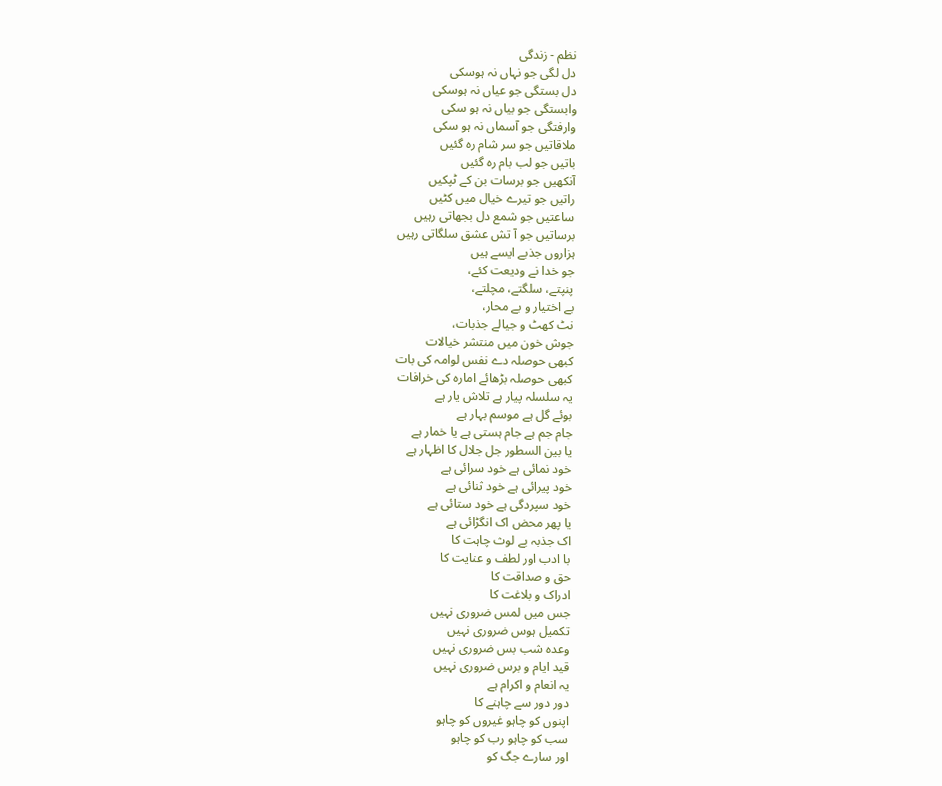نظم - زندگی
دل لگی جو نہاں نہ ہوسکی
دل بستگی جو عیاں نہ ہوسکی
وابستگی جو بیاں نہ ہو سکی
وارفتگی جو آسماں نہ ہو سکی
ملاقاتیں جو سر شام رہ گئيں
باتیں جو لب بام رہ گئیں
آنکھیں جو برسات بن کے ٹپکیں
راتیں جو تیرے خیال میں کٹیں
ساعتیں جو شمع دل بجھاتی رہیں
برساتیں جو آ تش عشق سلگاتی رہیں
ہزاروں جذبے ایسے ہیں
جو خدا نے ودیعت کئے،
پنپتے، سلگتے، مچلتے،
بے اختیار و بے محار،
نٹ کھٹ و جیالے جذبات،
جوش خون میں منتشر خیالات
کبھی حوصلہ دے نفس لوامہ کی بات
کبھی حوصلہ بڑھائے امارہ کی خرافات
یہ سلسلہ پیار ہے تلاش یار ہے
بوئے گل ہے موسم بہار ہے
جام جم ہے جام ہستی ہے یا خمار ہے
یا بین السطور جل جلال کا اظہار ہے
خود نمائی ہے خود سرائی ہے
خود پیرائی ہے خود ثنائی ہے
خود سپردگی ہے خود ستائی ہے
یا پھر محض اک انگڑائی ہے
اک جذبہ بے لوث چاہت کا
با ادب اور لطف و عنایت کا
حق و صداقت کا
ادراک و بلاغت کا
جس میں لمس ضروری نہیں
تکمیل ہوس ضروری نہیں
وعدہ شب بس ضروری نہیں
قید ایام و برس ضروری نہیں
یہ انعام و اکرام ہے
دور دور سے چاہنے کا
اپنوں کو چاہو غیروں کو چاہو
سب کو چاہو رب کو چاہو
اور سارے جگ کو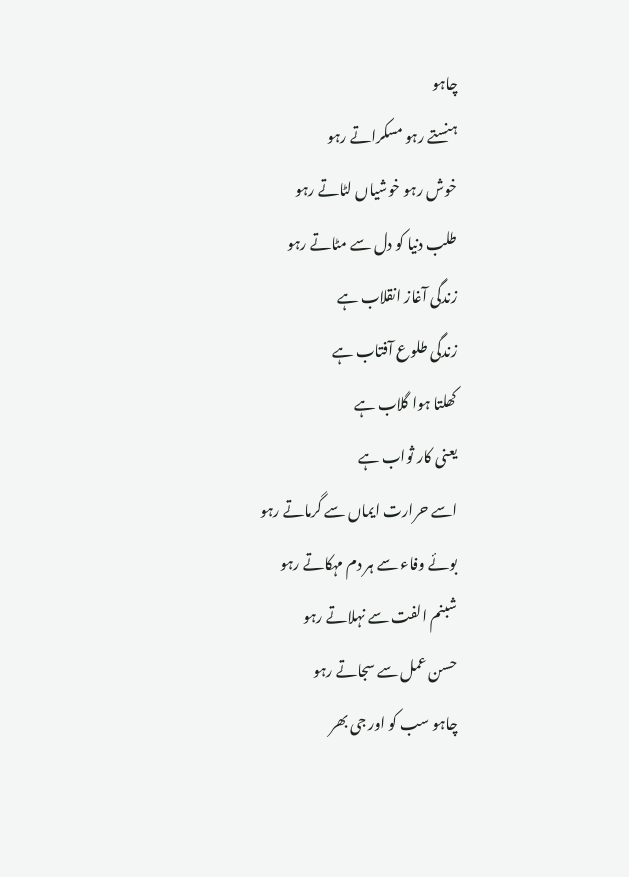چاہو
ہنستے رہو مسکراتے رہو
خوش رہو خوشیاں لٹاتے رہو
طلب دنیا کو دل سے مٹاتے رہو
زندگی آغاز انقلاب ہے
زندگی طلوع آفتاب ہے
کھلتا ہوا گلاب ہے
یعنی کار ثواب ہے
اسے حرارت ایماں سے گرماتے رہو
بوئے وفاء سے ہر دم مہکاتے رہو
شبنم الفت سے نہلاتے رہو
حسن عمل سے سجاتے رہو
چاہو سب کو اور جی بھر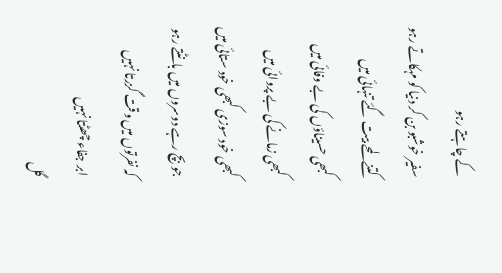کے چاہتے رہو
سفیر خوشبو بن کر دنیا کو مہکاتے رہو
کتنے لمحے بیت گئے تنہائی میں
کبھی حسیناؤں کی بے وفائی میں
کبھی زمانے کی بے پروائی میں
کبھی خود سوزی کبھی خود ستائی میں
جو بچ رہے دوسروں میں بانٹتے رہو
کہ نفرتوں میں وقت گزرتا نہیں
ابر جفاء چھٹتا نہیں
گل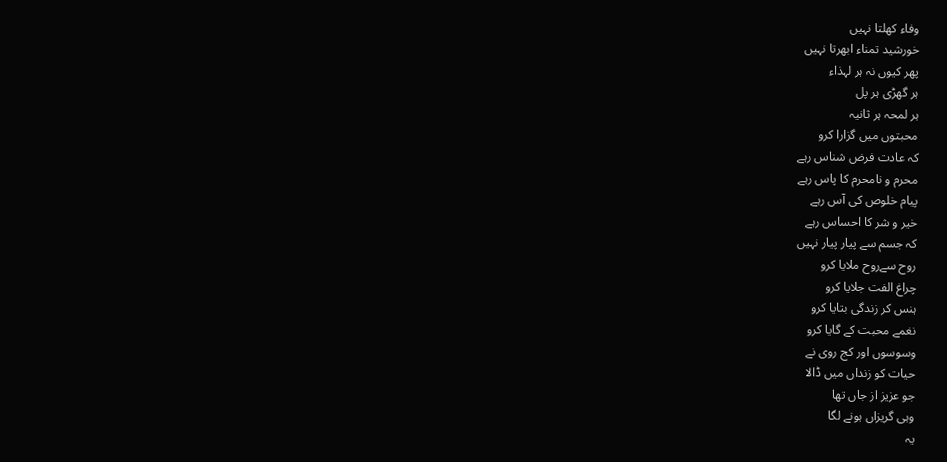وفاء کھلتا نہیں
خورشید تمناء ابھرتا نہیں
پھر کیوں نہ ہر لہذاء
ہر گھڑی ہر پل
ہر لمحہ ہر ثانیہ
محبتوں میں گزارا کرو
کہ عادت فرض شناس رہے
محرم و نامحرم کا پاس رہے
پیام خلوص کی آس رہے
خیر و شر کا احساس رہے
کہ جسم سے پیار پیار نہیں
روح سےروح ملایا کرو
چراغ الفت جلایا کرو
ہنس کر زندگی بتایا کرو
نغمے محبت کے گایا کرو
وسوسوں اور کج روی نے
حیات کو زنداں میں ڈالا
جو عزیز از جاں تھا
وہی گریزاں ہونے لگا
یہ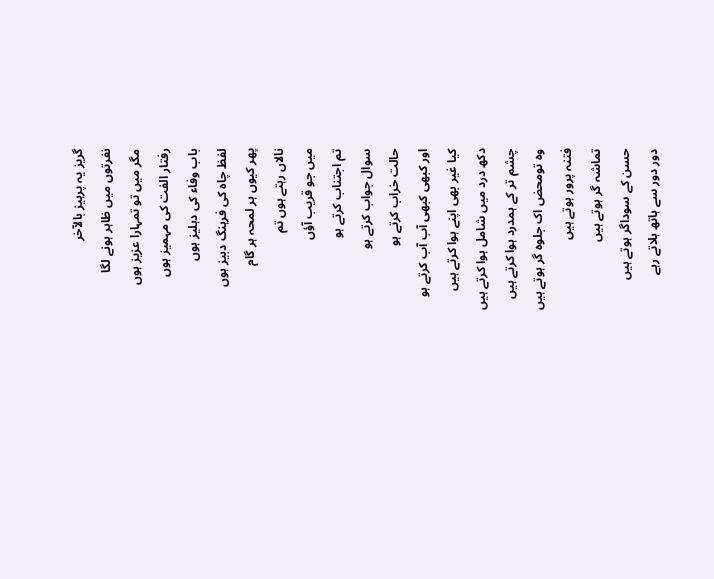گریز یہ پرہیز بالآخر
نفرتوں میں ظاہر ہونے لگا
مگر میں تو تمہارا عزیز ہوں
رفتار الفت کی مہمیز ہوں
باب وفاء کی دہلیز ہوں
لفظ چاہ کی فرہنگ دبیز ہوں
پھر کیوں ہر لمحہ ہر گام
نالاں رہتے ہوں تم
میں جو قریب آؤں
تم اجتناب کرتے ہو
سوال جواب کرتے ہو
حالت خراب کرتے ہو
اور کبھی کبھی آب آب کرتے ہو
کیا غیر بھی اپنے ہوا کرتے ہیں
دکھ درد میں شامل ہوا کرتے ہیں
چشم تر کے ہمدرد ہوا کرتے ہیں
وہ تومحض اک جلوہ گر ہوتے ہیں
فتنہ پرور ہوتے ہیں
تماشہ گر ہوتے ہیں
حسن کے سوداگر ہوتے ہیں
دور دور سے ہاتھ ہلاتے رہے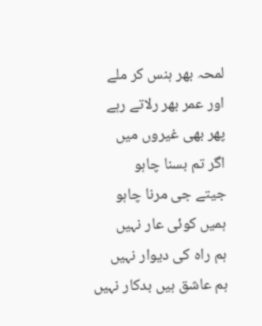لمحہ بھر ہنس کر ملے
اور عمر بھر رلاتے رہے
پھر بھی غیروں میں
اگر تم بسنا چاہو
جیتے جی مرنا چاہو
ہمیں کوئی عار نہیں
ہم راہ کی دیوار نہیں
ہم عاشق ہیں بدکار نہیں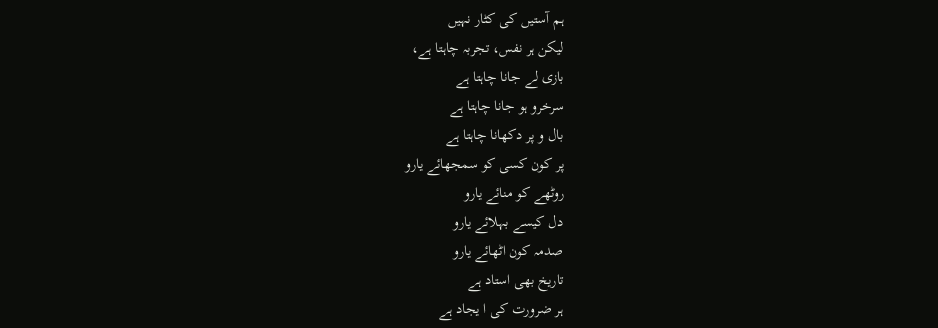ہم آستیں کی کٹار نہیں
لیکن ہر نفس، تجربہ چاہتا ہے،
بازی لے جانا چاہتا ہے
سرخرو ہو جانا چاہتا ہے
بال و پر دکھانا چاہتا ہے
پر کون کسی کو سمجھائے یارو
روٹھے کو منائے یارو
دل کیسے بہلائے یارو
صدمہ کون اٹھائے یارو
تاریخ بھی استاد ہے
ہر ضرورت کی ا یجاد ہے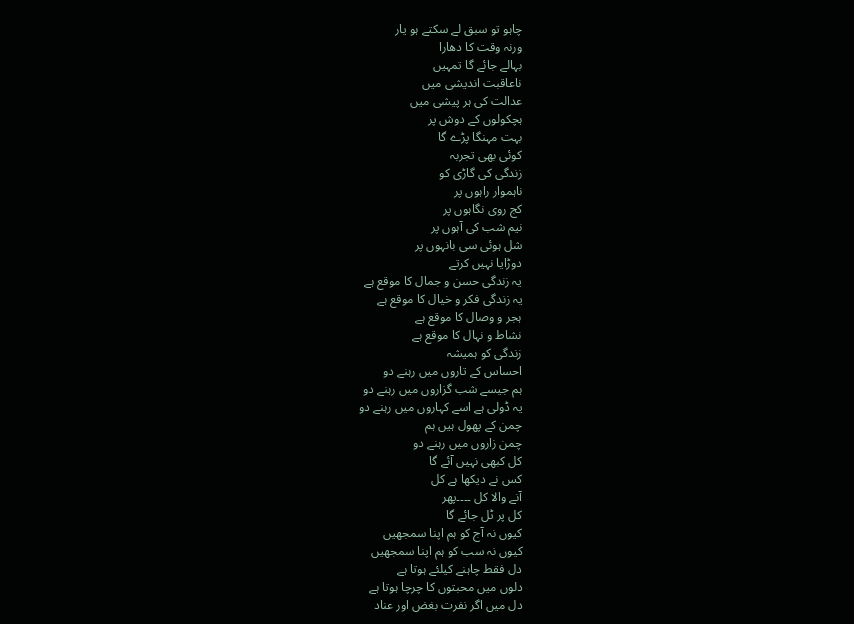چاہو تو سبق لے سکتے ہو یار
ورنہ وقت کا دھارا
بہالے جائے گا تمہیں
ناعاقبت اندیشی میں
عدالت کی ہر پیشی میں
ہچکولوں کے دوش پر
بہت مہنگا پڑے گا
کوئی بھی تجربہ
زندگی کی گاڑی کو
ناہموار راہوں پر
کج روی نگاہوں پر
نیم شب کی آہوں پر
شل ہوئی سی بانہوں پر
دوڑایا نہیں کرتے
یہ زندگی حسن و جمال کا موقع ہے
یہ زندگی فکر و خیال کا موقع ہے
ہجر و وصال کا موقع ہے
نشاط و نہال کا موقع ہے
زندگی کو ہمیشہ
احساس کے تاروں میں رہنے دو
ہم جیسے شب گزاروں میں رہنے دو
یہ ڈولی ہے اسے کہاروں میں رہنے دو
چمن کے پھول ہیں ہم
چمن زاروں میں رہنے دو
کل کبھی نہیں آئے گا
کس نے دیکھا ہے کل
آنے والا کل ۔۔۔۔پھر
کل پر ٹل جائے گا
کیوں نہ آج کو ہم اپنا سمجھیں
کیوں نہ سب کو ہم اپنا سمجھیں
دل فقط چاہنے کیلئے ہوتا ہے
دلوں میں محبتوں کا چرچا ہوتا ہے
دل میں اگر نفرت بغض اور عناد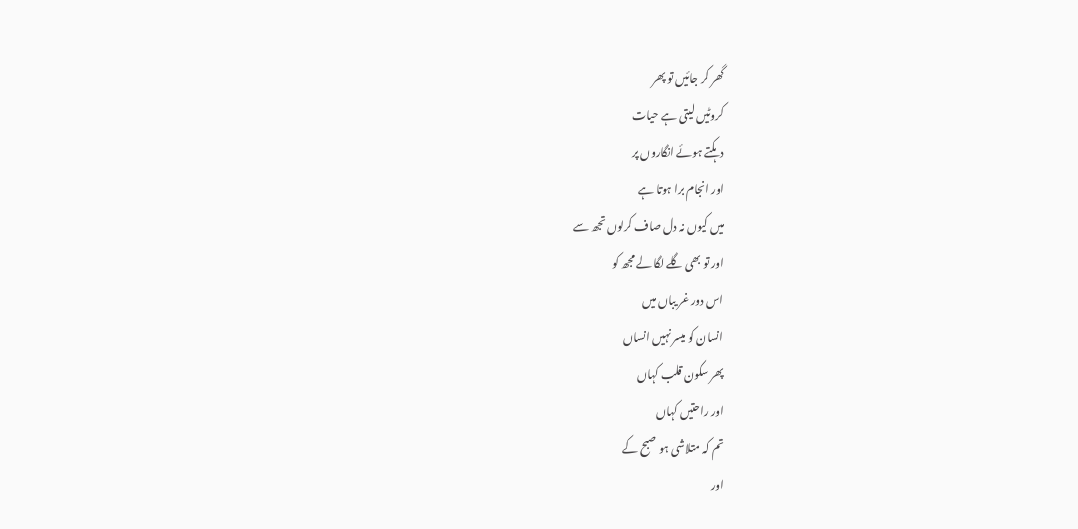گھر کر جائیں تو پھر
کروٹیں لیتی ہے حیات
دہکتے ہوئے انگاروں پر
اور انجام برا ہوتا ہے
میں کیوں نہ دل صاف کرلوں تجھ سے
اور تو بھی گلے لگا لے مجھ کو
اس دور غر یباں میں
انسان کو میسر نہیں انساں
پھر سکون قلب کہاں
اور راحتیں کہاں
تم کہ متلاشی ہو صبح کے
اور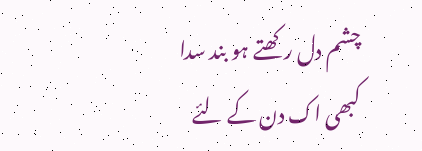چشم دل رکھتے ہو بند سدا
کبھی اک دن کے لئے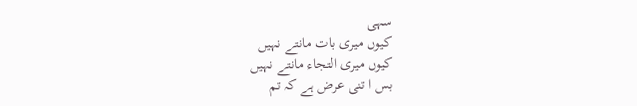سہی
کیوں میری بات مانتے نہیں
کیوں میری التجاء مانتے نہیں
بس ا تنی عرض ہے کہ تم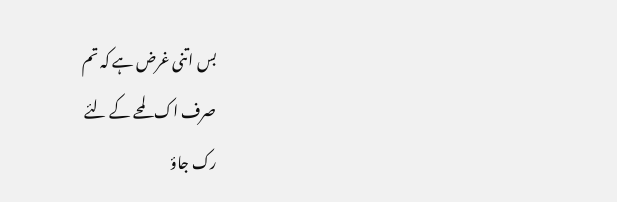بس اتنی غرض ہے کہ تم
صرف اک لمحے کے لئے
رک جاؤ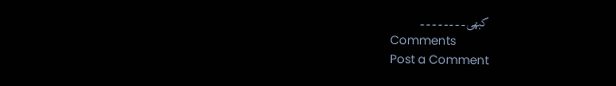کبھی۔۔۔۔۔۔۔۔
Comments
Post a Comment